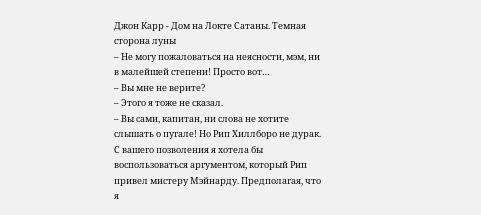Джон Карр - Дом на Локте Сатаны. Темная сторона луны
– Не могу пожаловаться на неясности, мэм, ни в малейшей степени! Просто вот…
– Вы мне не верите?
– Этого я тоже не сказал.
– Вы сами, капитан, ни слова не хотите слышать о пугале! Но Рип Хиллборо не дурак. С вашего позволения я хотела бы воспользоваться аргументом, который Рип привел мистеру Мэйнарду. Предполагая, что я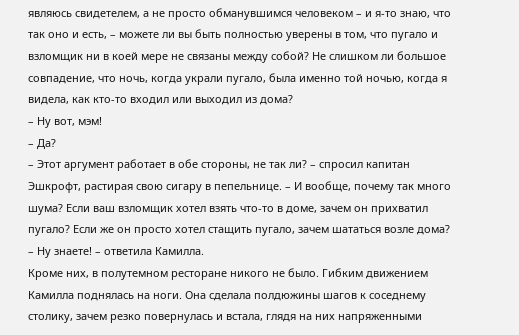являюсь свидетелем, а не просто обманувшимся человеком – и я-то знаю, что так оно и есть, – можете ли вы быть полностью уверены в том, что пугало и взломщик ни в коей мере не связаны между собой? Не слишком ли большое совпадение, что ночь, когда украли пугало, была именно той ночью, когда я видела, как кто-то входил или выходил из дома?
– Ну вот, мэм!
– Да?
– Этот аргумент работает в обе стороны, не так ли? – спросил капитан Эшкрофт, растирая свою сигару в пепельнице. – И вообще, почему так много шума? Если ваш взломщик хотел взять что-то в доме, зачем он прихватил пугало? Если же он просто хотел стащить пугало, зачем шататься возле дома?
– Ну знаете! – ответила Камилла.
Кроме них, в полутемном ресторане никого не было. Гибким движением Камилла поднялась на ноги. Она сделала полдюжины шагов к соседнему столику, зачем резко повернулась и встала, глядя на них напряженными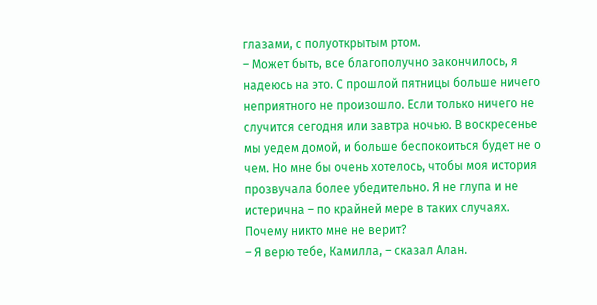глазами, с полуоткрытым ртом.
– Может быть, все благополучно закончилось, я надеюсь на это. С прошлой пятницы больше ничего неприятного не произошло. Если только ничего не случится сегодня или завтра ночью. В воскресенье мы уедем домой, и больше беспокоиться будет не о чем. Но мне бы очень хотелось, чтобы моя история прозвучала более убедительно. Я не глупа и не истерична – по крайней мере в таких случаях. Почему никто мне не верит?
– Я верю тебе, Камилла, – сказал Алан.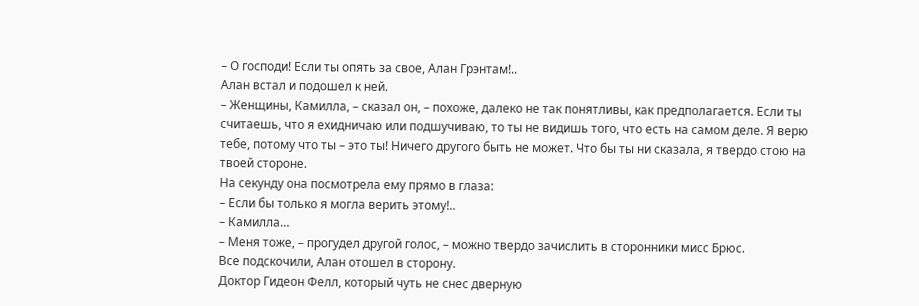– О господи! Если ты опять за свое, Алан Грэнтам!..
Алан встал и подошел к ней.
– Женщины, Камилла, – сказал он, – похоже, далеко не так понятливы, как предполагается. Если ты считаешь, что я ехидничаю или подшучиваю, то ты не видишь того, что есть на самом деле. Я верю тебе, потому что ты – это ты! Ничего другого быть не может. Что бы ты ни сказала, я твердо стою на твоей стороне.
На секунду она посмотрела ему прямо в глаза:
– Если бы только я могла верить этому!..
– Камилла…
– Меня тоже, – прогудел другой голос, – можно твердо зачислить в сторонники мисс Брюс.
Все подскочили, Алан отошел в сторону.
Доктор Гидеон Фелл, который чуть не снес дверную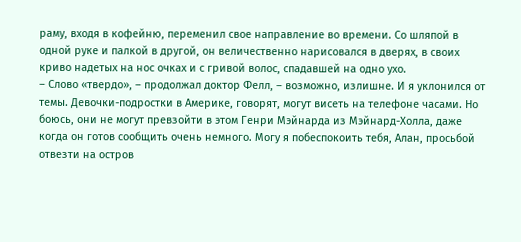раму, входя в кофейню, переменил свое направление во времени. Со шляпой в одной руке и палкой в другой, он величественно нарисовался в дверях, в своих криво надетых на нос очках и с гривой волос, спадавшей на одно ухо.
– Слово «твердо», – продолжал доктор Фелл, – возможно, излишне. И я уклонился от темы. Девочки-подростки в Америке, говорят, могут висеть на телефоне часами. Но боюсь, они не могут превзойти в этом Генри Мэйнарда из Мэйнард-Холла, даже когда он готов сообщить очень немного. Могу я побеспокоить тебя, Алан, просьбой отвезти на остров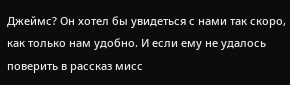Джеймс? Он хотел бы увидеться с нами так скоро, как только нам удобно. И если ему не удалось поверить в рассказ мисс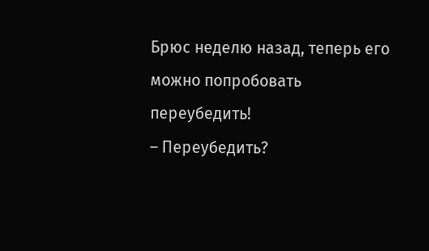Брюс неделю назад, теперь его можно попробовать переубедить!
– Переубедить?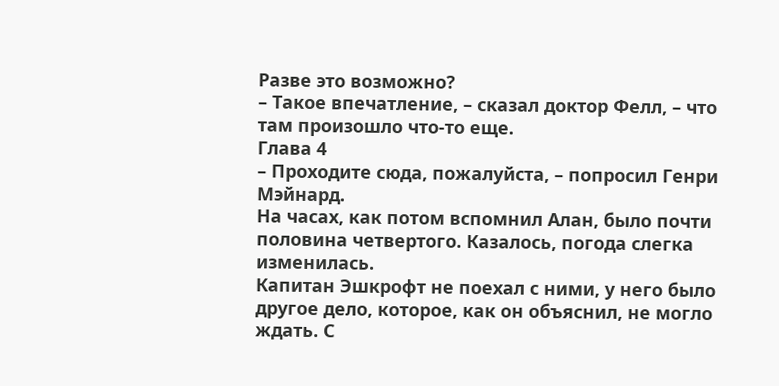Разве это возможно?
– Такое впечатление, – сказал доктор Фелл, – что там произошло что-то еще.
Глава 4
– Проходите сюда, пожалуйста, – попросил Генри Мэйнард.
На часах, как потом вспомнил Алан, было почти половина четвертого. Казалось, погода слегка изменилась.
Капитан Эшкрофт не поехал с ними, у него было другое дело, которое, как он объяснил, не могло ждать. С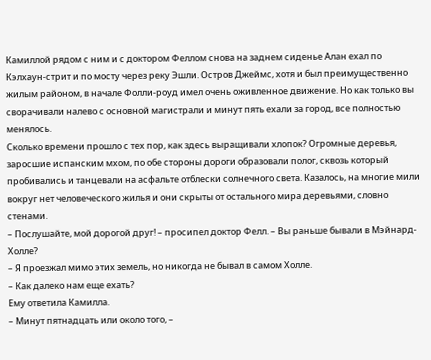Камиллой рядом с ним и с доктором Феллом снова на заднем сиденье Алан ехал по Кэлхаун-стрит и по мосту через реку Эшли. Остров Джеймс, хотя и был преимущественно жилым районом, в начале Фолли-роуд имел очень оживленное движение. Но как только вы сворачивали налево с основной магистрали и минут пять ехали за город, все полностью менялось.
Сколько времени прошло с тех пор, как здесь выращивали хлопок? Огромные деревья, заросшие испанским мхом, по обе стороны дороги образовали полог, сквозь который пробивались и танцевали на асфальте отблески солнечного света. Казалось, на многие мили вокруг нет человеческого жилья и они скрыты от остального мира деревьями, словно стенами.
– Послушайте, мой дорогой друг! – просипел доктор Фелл. – Вы раньше бывали в Мэйнард-Холле?
– Я проезжал мимо этих земель, но никогда не бывал в самом Холле.
– Как далеко нам еще ехать?
Ему ответила Камилла.
– Минут пятнадцать или около того, –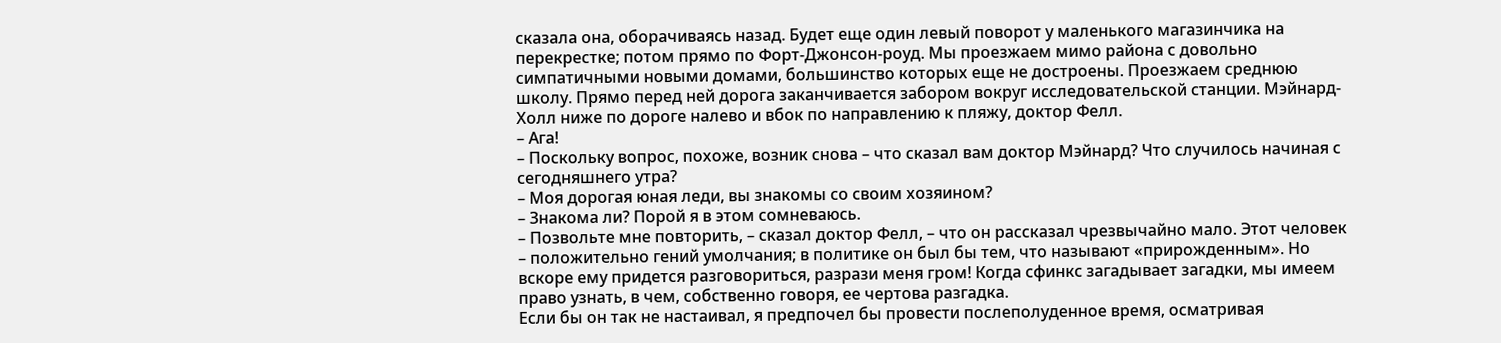сказала она, оборачиваясь назад. Будет еще один левый поворот у маленького магазинчика на перекрестке; потом прямо по Форт-Джонсон-роуд. Мы проезжаем мимо района с довольно симпатичными новыми домами, большинство которых еще не достроены. Проезжаем среднюю школу. Прямо перед ней дорога заканчивается забором вокруг исследовательской станции. Мэйнард-Холл ниже по дороге налево и вбок по направлению к пляжу, доктор Фелл.
– Ага!
– Поскольку вопрос, похоже, возник снова – что сказал вам доктор Мэйнард? Что случилось начиная с сегодняшнего утра?
– Моя дорогая юная леди, вы знакомы со своим хозяином?
– Знакома ли? Порой я в этом сомневаюсь.
– Позвольте мне повторить, – сказал доктор Фелл, – что он рассказал чрезвычайно мало. Этот человек – положительно гений умолчания; в политике он был бы тем, что называют «прирожденным». Но вскоре ему придется разговориться, разрази меня гром! Когда сфинкс загадывает загадки, мы имеем право узнать, в чем, собственно говоря, ее чертова разгадка.
Если бы он так не настаивал, я предпочел бы провести послеполуденное время, осматривая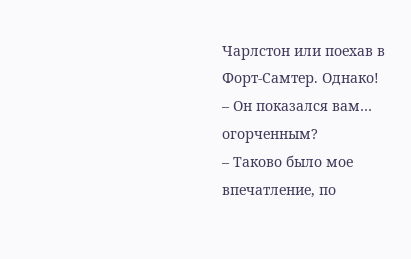Чарлстон или поехав в Форт-Самтер. Однако!
– Он показался вам… огорченным?
– Таково было мое впечатление, по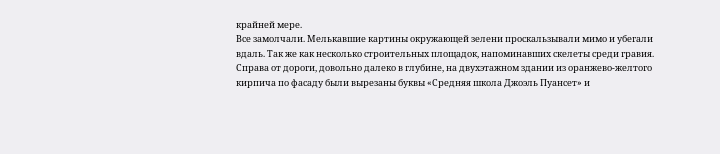крайней мере.
Все замолчали. Мелькавшие картины окружающей зелени проскальзывали мимо и убегали вдаль. Так же как несколько строительных площадок, напоминавших скелеты среди гравия. Справа от дороги, довольно далеко в глубине, на двухэтажном здании из оранжево-желтого кирпича по фасаду были вырезаны буквы «Средняя школа Джоэль Пуансет» и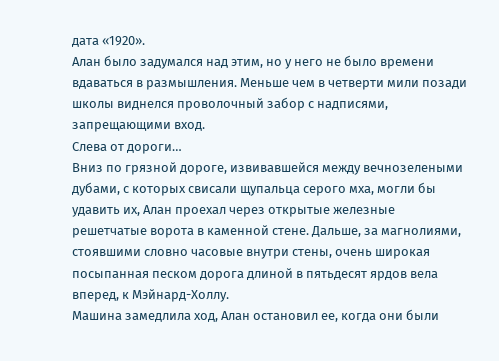дата «1920».
Алан было задумался над этим, но у него не было времени вдаваться в размышления. Меньше чем в четверти мили позади школы виднелся проволочный забор с надписями, запрещающими вход.
Слева от дороги…
Вниз по грязной дороге, извивавшейся между вечнозелеными дубами, с которых свисали щупальца серого мха, могли бы удавить их, Алан проехал через открытые железные решетчатые ворота в каменной стене. Дальше, за магнолиями, стоявшими словно часовые внутри стены, очень широкая посыпанная песком дорога длиной в пятьдесят ярдов вела вперед, к Мэйнард-Холлу.
Машина замедлила ход, Алан остановил ее, когда они были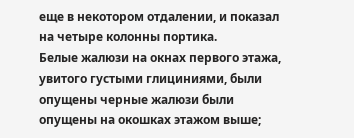еще в некотором отдалении, и показал на четыре колонны портика.
Белые жалюзи на окнах первого этажа, увитого густыми глициниями, были опущены черные жалюзи были опущены на окошках этажом выше;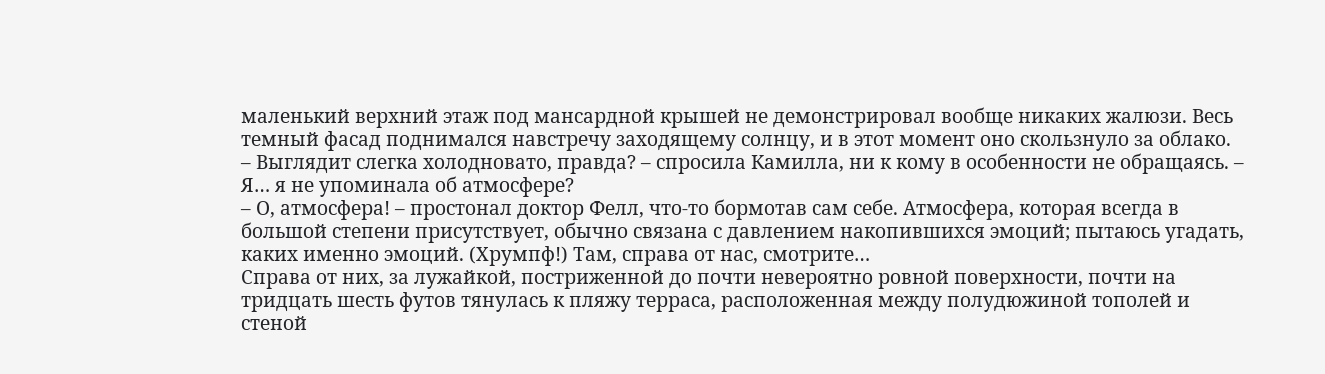маленький верхний этаж под мансардной крышей не демонстрировал вообще никаких жалюзи. Весь темный фасад поднимался навстречу заходящему солнцу, и в этот момент оно скользнуло за облако.
– Выглядит слегка холодновато, правда? – спросила Камилла, ни к кому в особенности не обращаясь. – Я… я не упоминала об атмосфере?
– О, атмосфера! – простонал доктор Фелл, что-то бормотав сам себе. Атмосфера, которая всегда в большой степени присутствует, обычно связана с давлением накопившихся эмоций; пытаюсь угадать, каких именно эмоций. (Хрумпф!) Там, справа от нас, смотрите…
Справа от них, за лужайкой, постриженной до почти невероятно ровной поверхности, почти на тридцать шесть футов тянулась к пляжу терраса, расположенная между полудюжиной тополей и стеной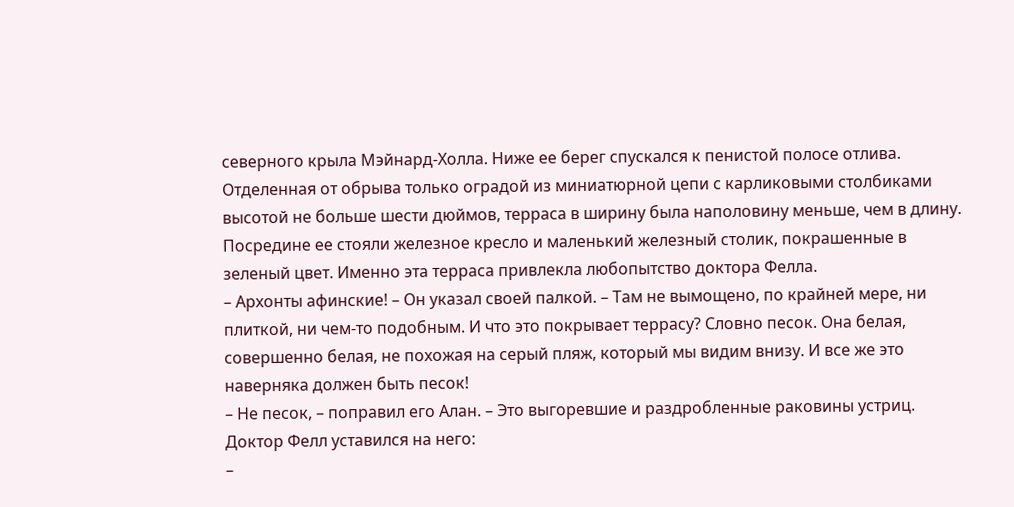северного крыла Мэйнард-Холла. Ниже ее берег спускался к пенистой полосе отлива. Отделенная от обрыва только оградой из миниатюрной цепи с карликовыми столбиками высотой не больше шести дюймов, терраса в ширину была наполовину меньше, чем в длину. Посредине ее стояли железное кресло и маленький железный столик, покрашенные в зеленый цвет. Именно эта терраса привлекла любопытство доктора Фелла.
– Архонты афинские! – Он указал своей палкой. – Там не вымощено, по крайней мере, ни плиткой, ни чем-то подобным. И что это покрывает террасу? Словно песок. Она белая, совершенно белая, не похожая на серый пляж, который мы видим внизу. И все же это наверняка должен быть песок!
– Не песок, – поправил его Алан. – Это выгоревшие и раздробленные раковины устриц.
Доктор Фелл уставился на него:
–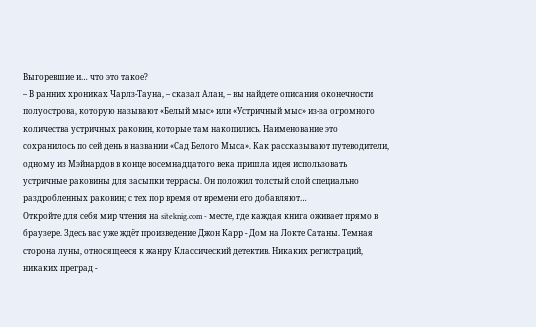Выгоревшие и… что это такое?
– В ранних хрониках Чарлз-Тауна, – сказал Алан, – вы найдете описания оконечности полуострова, которую называют «Белый мыс» или «Устричный мыс» из-за огромного количества устричных раковин, которые там накопились. Наименование это сохранилось по сей день в названии «Сад Белого Мыса». Как рассказывают путеводители, одному из Мэйнардов в конце восемнадцатого века пришла идея использовать устричные раковины для засыпки террасы. Он положил толстый слой специально раздробленных раковин; с тех пор время от времени его добавляют…
Откройте для себя мир чтения на siteknig.com - месте, где каждая книга оживает прямо в браузере. Здесь вас уже ждёт произведение Джон Карр - Дом на Локте Сатаны. Темная сторона луны, относящееся к жанру Классический детектив. Никаких регистраций, никаких преград -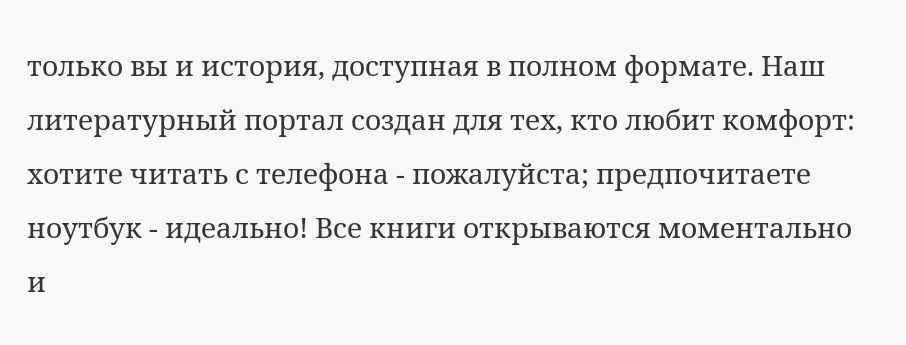только вы и история, доступная в полном формате. Наш литературный портал создан для тех, кто любит комфорт: хотите читать с телефона - пожалуйста; предпочитаете ноутбук - идеально! Все книги открываются моментально и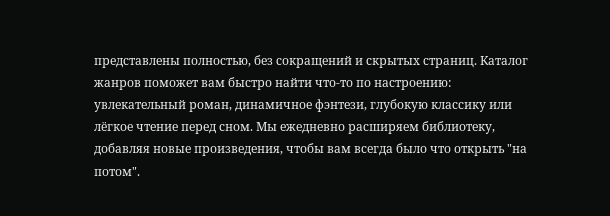представлены полностью, без сокращений и скрытых страниц. Каталог жанров поможет вам быстро найти что-то по настроению: увлекательный роман, динамичное фэнтези, глубокую классику или лёгкое чтение перед сном. Мы ежедневно расширяем библиотеку, добавляя новые произведения, чтобы вам всегда было что открыть "на потом".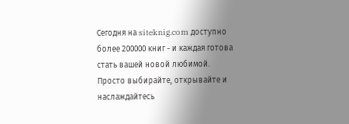Сегодня на siteknig.com доступно более 200000 книг - и каждая готова стать вашей новой любимой. Просто выбирайте, открывайте и наслаждайтесь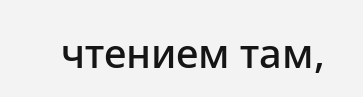чтением там,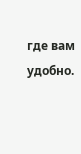где вам удобно.